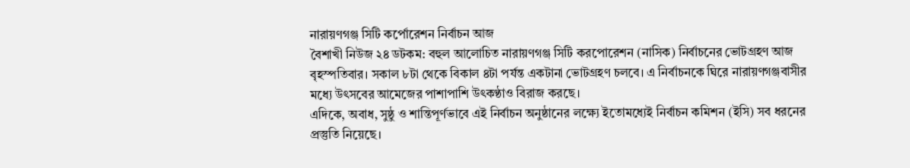নারায়ণগঞ্জ সিটি কর্পোরেশন নির্বাচন আজ
বৈশাখী নিউজ ২৪ ডটকম: বহুল আলোচিত নারায়ণগঞ্জ সিটি করপোরেশন (নাসিক) নির্বাচনের ভোটগ্রহণ আজ বৃহস্পতিবার। সকাল ৮টা থেকে বিকাল ৪টা পর্যন্ত একটানা ভোটগ্রহণ চলবে। এ নির্বাচনকে ঘিরে নারায়ণগঞ্জবাসীর মধ্যে উৎসবের আমেজের পাশাপাশি উৎকণ্ঠাও বিরাজ করছে।
এদিকে, অবাধ, সুষ্ঠু ও শান্তিপূর্ণভাবে এই নির্বাচন অনুষ্ঠানের লক্ষ্যে ইতোমধ্যেই নির্বাচন কমিশন (ইসি) সব ধরনের প্রস্তুতি নিয়েছে।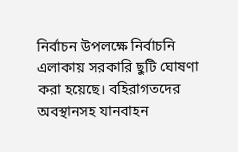নির্বাচন উপলক্ষে নির্বাচনি এলাকায় সরকারি ছুটি ঘোষণা করা হয়েছে। বহিরাগতদের অবস্থানসহ যানবাহন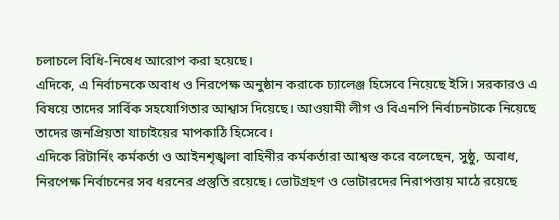চলাচলে বিধি-নিষেধ আরোপ করা হয়েছে।
এদিকে, এ নির্বাচনকে অবাধ ও নিরপেক্ষ অনুষ্ঠান করাকে চ্যালেঞ্জ হিসেবে নিয়েছে ইসি। সরকারও এ বিষয়ে তাদের সার্বিক সহযোগিতার আশ্বাস দিয়েছে। আওয়ামী লীগ ও বিএনপি নির্বাচনটাকে নিয়েছে তাদের জনপ্রিয়তা যাচাইয়ের মাপকাঠি হিসেবে।
এদিকে রিটার্নিং কর্মকর্তা ও আইনশৃঙ্খলা বাহিনীর কর্মকর্তারা আশ্বস্ত করে বলেছেন, সুষ্ঠু, অবাধ, নিরপেক্ষ নির্বাচনের সব ধরনের প্রস্তুতি রয়েছে। ভোটগ্রহণ ও ভোটারদের নিরাপত্তায় মাঠে রয়েছে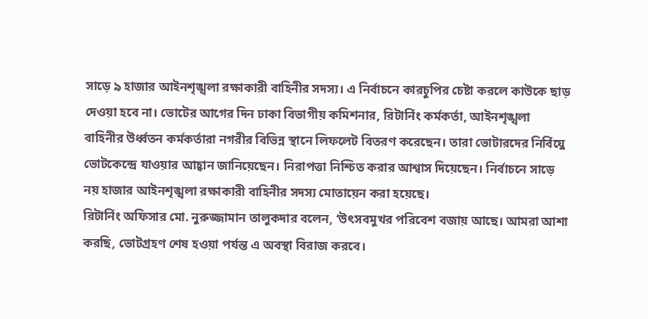সাড়ে ৯ হাজার আইনশৃঙ্খলা রক্ষাকারী বাহিনীর সদস্য। এ নির্বাচনে কারচুপির চেষ্টা করলে কাউকে ছাড় দেওয়া হবে না। ভোটের আগের দিন ঢাকা বিভাগীয় কমিশনার, রিটার্নিং কর্মকর্তা, আইনশৃঙ্খলা বাহিনীর উর্ধ্বতন কর্মকর্তারা নগরীর বিভিন্ন স্থানে লিফলেট বিতরণ করেছেন। তারা ভোটারদের নির্বিঘ্নে ভোটকেন্দ্রে যাওয়ার আহ্বান জানিয়েছেন। নিরাপত্তা নিশ্চিত করার আশ্বাস দিয়েছেন। নির্বাচনে সাড়ে নয় হাজার আইনশৃঙ্খলা রক্ষাকারী বাহিনীর সদস্য মোতায়েন করা হয়েছে।
রিটার্নিং অফিসার মো. নুরুজ্জামান তালুকদার বলেন, ‘উৎসবমুখর পরিবেশ বজায় আছে। আমরা আশা করছি, ভোটগ্রহণ শেষ হওয়া পর্যন্ত এ অবস্থা বিরাজ করবে।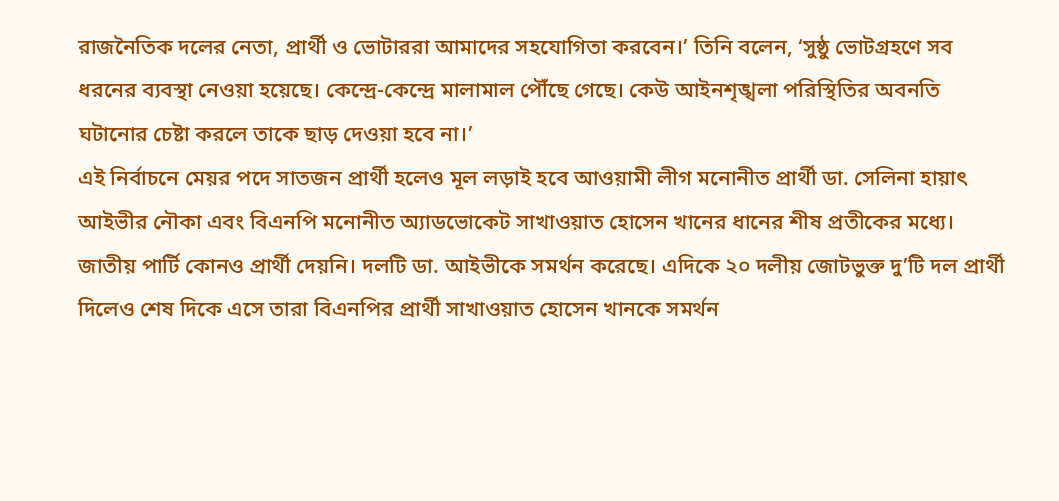রাজনৈতিক দলের নেতা, প্রার্থী ও ভোটাররা আমাদের সহযোগিতা করবেন।’ তিনি বলেন, ‘সুষ্ঠু ভোটগ্রহণে সব ধরনের ব্যবস্থা নেওয়া হয়েছে। কেন্দ্রে-কেন্দ্রে মালামাল পৌঁছে গেছে। কেউ আইনশৃঙ্খলা পরিস্থিতির অবনতি ঘটানোর চেষ্টা করলে তাকে ছাড় দেওয়া হবে না।’
এই নির্বাচনে মেয়র পদে সাতজন প্রার্থী হলেও মূল লড়াই হবে আওয়ামী লীগ মনোনীত প্রার্থী ডা. সেলিনা হায়াৎ আইভীর নৌকা এবং বিএনপি মনোনীত অ্যাডভোকেট সাখাওয়াত হোসেন খানের ধানের শীষ প্রতীকের মধ্যে। জাতীয় পার্টি কোনও প্রার্থী দেয়নি। দলটি ডা. আইভীকে সমর্থন করেছে। এদিকে ২০ দলীয় জোটভুক্ত দু’টি দল প্রার্থী দিলেও শেষ দিকে এসে তারা বিএনপির প্রার্থী সাখাওয়াত হোসেন খানকে সমর্থন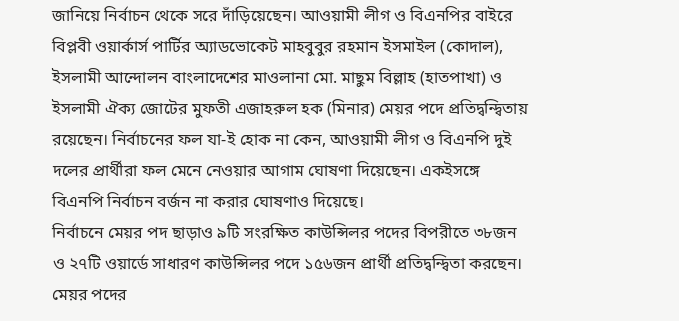জানিয়ে নির্বাচন থেকে সরে দাঁড়িয়েছেন। আওয়ামী লীগ ও বিএনপির বাইরে বিপ্লবী ওয়ার্কার্স পার্টির অ্যাডভোকেট মাহবুবুর রহমান ইসমাইল (কোদাল), ইসলামী আন্দোলন বাংলাদেশের মাওলানা মো. মাছুম বিল্লাহ (হাতপাখা) ও ইসলামী ঐক্য জোটের মুফতী এজাহরুল হক (মিনার) মেয়র পদে প্রতিদ্বন্দ্বিতায় রয়েছেন। নির্বাচনের ফল যা-ই হোক না কেন, আওয়ামী লীগ ও বিএনপি দুই দলের প্রার্থীরা ফল মেনে নেওয়ার আগাম ঘোষণা দিয়েছেন। একইসঙ্গে বিএনপি নির্বাচন বর্জন না করার ঘোষণাও দিয়েছে।
নির্বাচনে মেয়র পদ ছাড়াও ৯টি সংরক্ষিত কাউন্সিলর পদের বিপরীতে ৩৮জন ও ২৭টি ওয়ার্ডে সাধারণ কাউন্সিলর পদে ১৫৬জন প্রার্থী প্রতিদ্বন্দ্বিতা করছেন। মেয়র পদের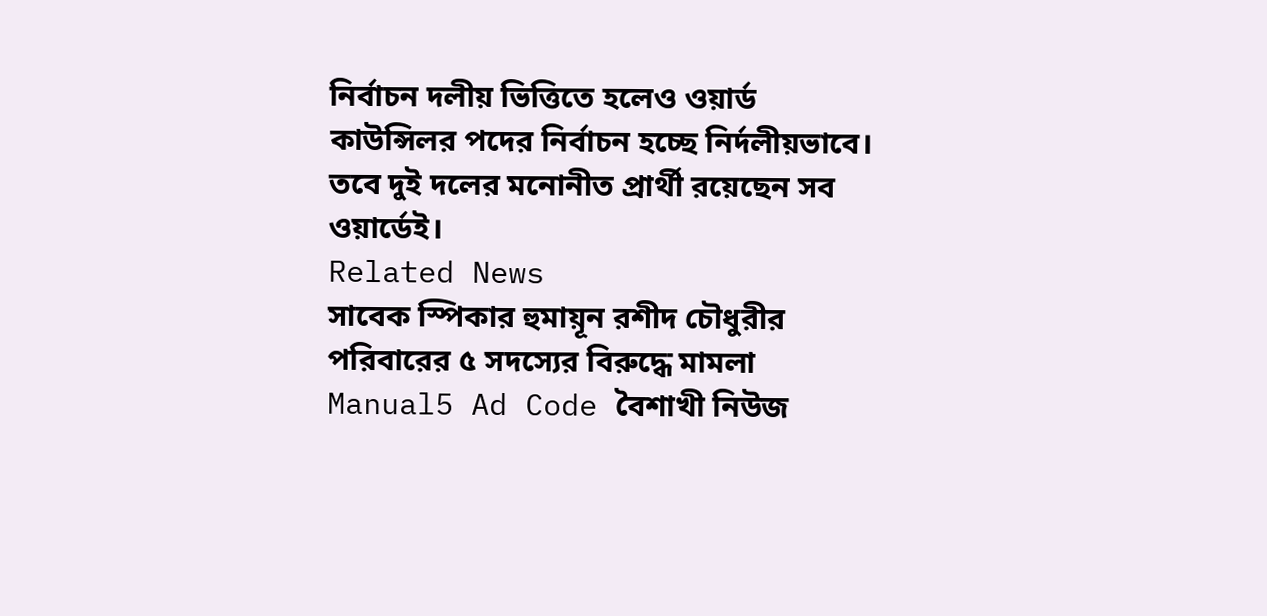নির্বাচন দলীয় ভিত্তিতে হলেও ওয়ার্ড কাউন্সিলর পদের নির্বাচন হচ্ছে নির্দলীয়ভাবে। তবে দুই দলের মনোনীত প্রার্থী রয়েছেন সব ওয়ার্ডেই।
Related News
সাবেক স্পিকার হুমায়ূন রশীদ চৌধুরীর পরিবারের ৫ সদস্যের বিরুদ্ধে মামলা
Manual5 Ad Code বৈশাখী নিউজ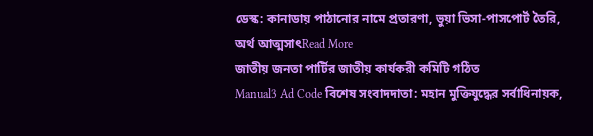ডেস্ক: কানাডায় পাঠানোর নামে প্রতারণা, ভুয়া ভিসা-পাসপোর্ট তৈরি, অর্থ আত্মসাৎRead More
জাতীয় জনতা পার্টির জাতীয় কার্যকরী কমিটি গঠিত
Manual3 Ad Code বিশেষ সংবাদদাতা: মহান মুক্তিযুদ্ধের সর্বাধিনায়ক,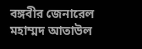বঙ্গবীর জেনারেল মহাম্মদ আতাউল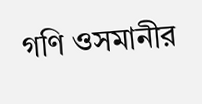গণি ওসমানীর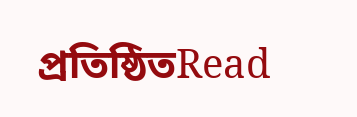প্রতিষ্ঠিতRead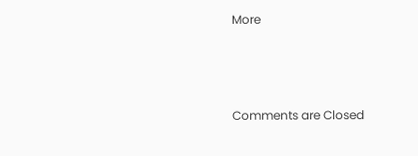More



Comments are Closed